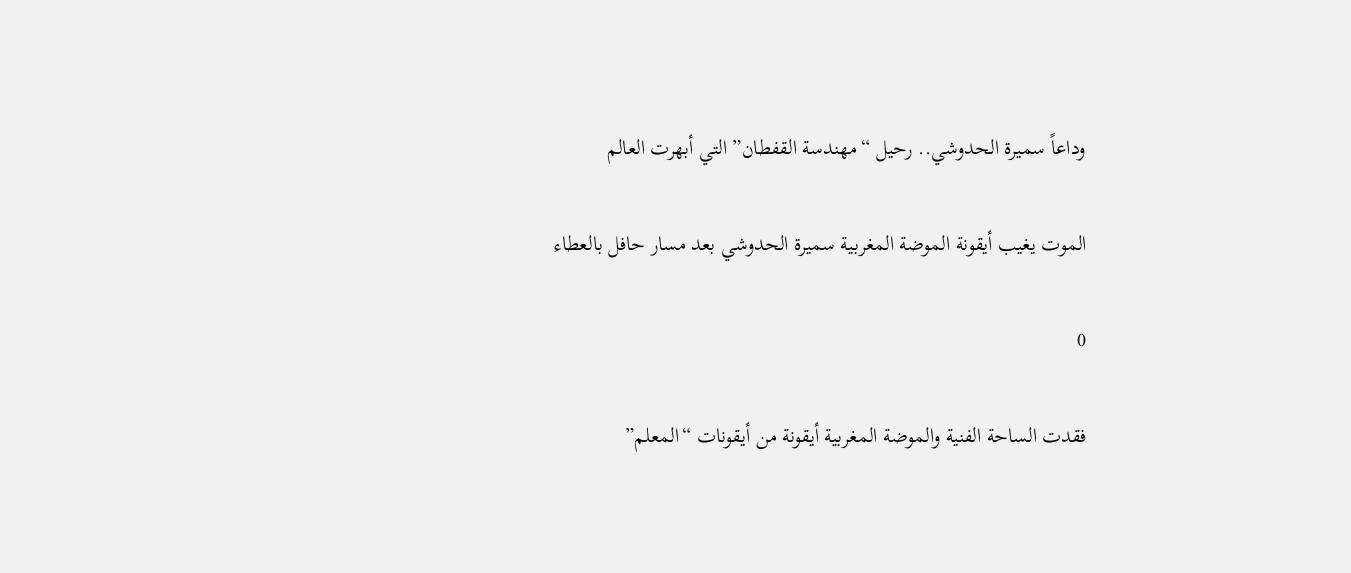وداعاً سميرة الحدوشي.. رحيل “مهندسة القفطان” التي أبهرت العالم

الموت يغيب أيقونة الموضة المغربية سميرة الحدوشي بعد مسار حافل بالعطاء

0

فقدت الساحة الفنية والموضة المغربية أيقونة من أيقونات “المعلم”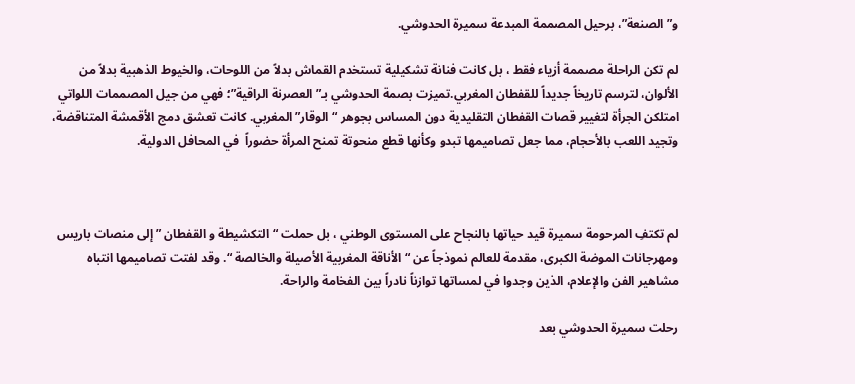و”الصنعة”، برحيل المصممة المبدعة سميرة الحدوشي.

لم تكن الراحلة مصممة أزياء فقط ، بل كانت فنانة تشكيلية تستخدم القماش بدلاً من اللوحات، والخيوط الذهبية بدلاً من الألوان، لترسم تاريخاً جديداً للقفطان المغربي.تميزت بصمة الحدوشي بـ”العصرنة الراقية”؛ فهي من جيل المصممات اللواتي امتلكن الجرأة لتغيير قصات القفطان التقليدية دون المساس بجوهر “الوقار” المغربي. كانت تعشق دمج الأقمشة المتناقضة، وتجيد اللعب بالأحجام، مما جعل تصاميمها تبدو وكأنها قطع منحوتة تمنح المرأة حضوراً  في المحافل الدولية.



لم تكتفِ المرحومة سميرة قيد حياتها بالنجاح على المستوى الوطني ، بل حملت “التكشيطة و القفطان ” إلى منصات باريس ومهرجانات الموضة الكبرى، مقدمة للعالم نموذجاً عن “الأناقة المغربية الأصيلة والخالصة “. وقد لفتت تصاميمها انتباه مشاهير الفن والإعلام، الذين وجدوا في لمساتها توازناً نادراً بين الفخامة والراحة.

رحلت سميرة الحدوشي بعد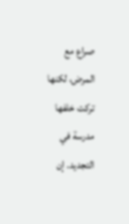صراع مع المرض، لكنها تركت خلفها مدرسة في التجديد. إن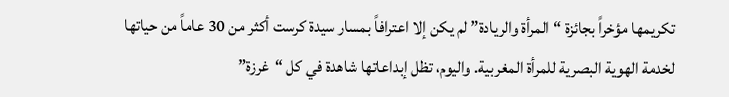تكريمها مؤخراً بجائزة “المرأة والريادة” لم يكن إلا اعترافاً بمسار سيدة كرست أكثر من 30 عاماً من حياتها لخدمة الهوية البصرية للمرأة المغربية. واليوم، تظل إبداعاتها شاهدة في كل “غرزة”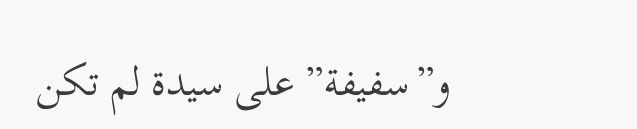و”سفيفة” على سيدة لم تكن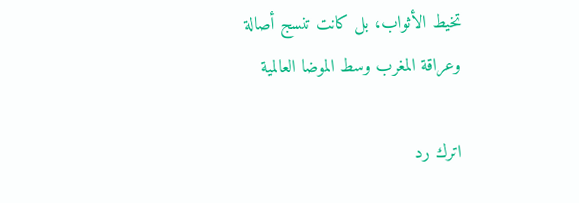تخيط الأثواب، بل كانت تنسج أصالة وعراقة المغرب وسط الموضا العالمية

اترك رد